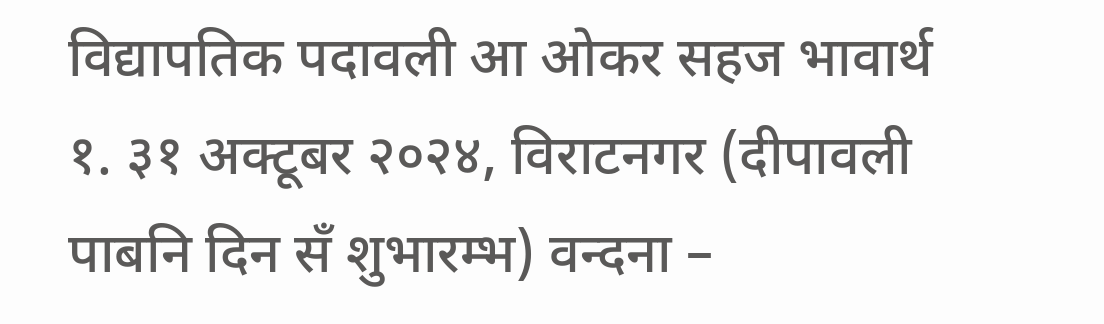विद्यापतिक पदावली आ ओकर सहज भावार्थ
१. ३१ अक्टूबर २०२४, विराटनगर (दीपावली पाबनि दिन सँ शुभारम्भ) वन्दना –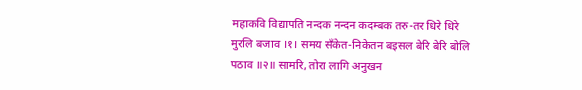महाकवि विद्यापति नन्दक नन्दन कदम्बक तरु-तर धिरे धिरे मुरलि बजाव ।१। समय सँकेत-निकेतन बइसल बेरि बेरि बोलि पठाव ॥२॥ सामरि, तोरा लागि अनुखन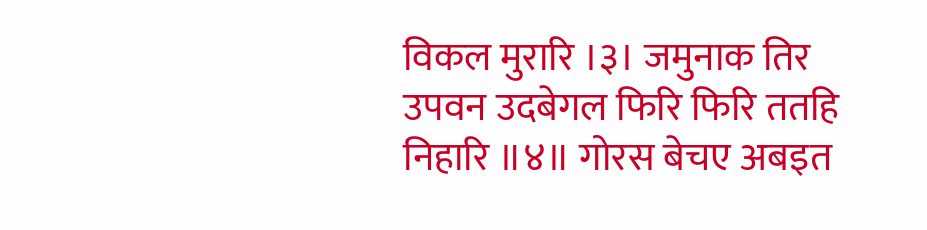विकल मुरारि ।३। जमुनाक तिर उपवन उदबेगल फिरि फिरि ततहि निहारि ॥४॥ गोरस बेचए अबइत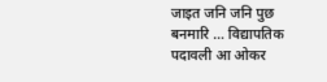जाइत जनि जनि पुछ बनमारि … विद्यापतिक पदावली आ ओकर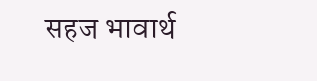सहज भावार्थ